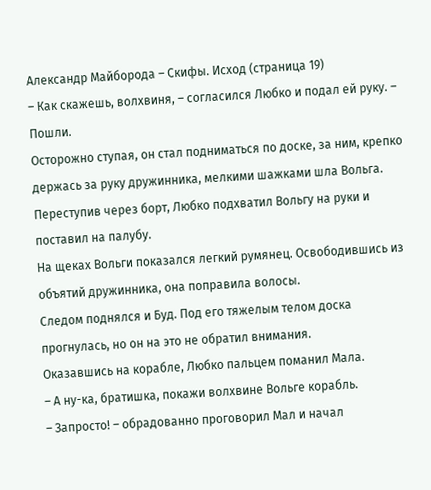Александр Майборода – Скифы. Исход (страница 19)
– Как скажешь, волхвиня, – согласился Любко и подал ей руку. – Пошли.
Осторожно ступая, он стал подниматься по доске, за ним, крепко держась за руку дружинника, мелкими шажками шла Вольга. Переступив через борт, Любко подхватил Вольгу на руки и поставил на палубу.
На щеках Вольги показался легкий румянец. Освободившись из объятий дружинника, она поправила волосы.
Следом поднялся и Буд. Под его тяжелым телом доска прогнулась, но он на это не обратил внимания.
Оказавшись на корабле, Любко пальцем поманил Мала.
– А ну-ка, братишка, покажи волхвине Вольге корабль.
– Запросто! – обрадованно проговорил Мал и начал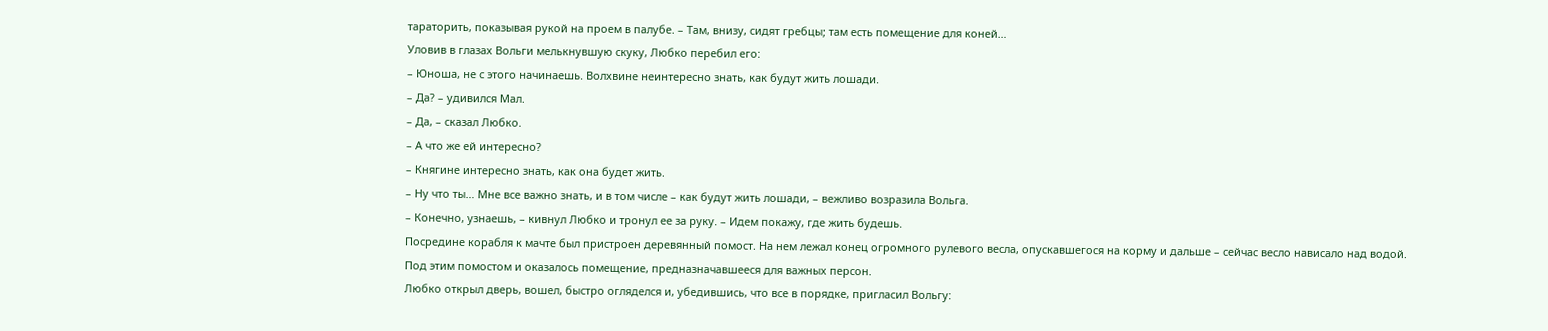тараторить, показывая рукой на проем в палубе. – Там, внизу, сидят гребцы; там есть помещение для коней…
Уловив в глазах Вольги мелькнувшую скуку, Любко перебил его:
– Юноша, не с этого начинаешь. Волхвине неинтересно знать, как будут жить лошади.
– Да? – удивился Мал.
– Да, – сказал Любко.
– А что же ей интересно?
– Княгине интересно знать, как она будет жить.
– Ну что ты… Мне все важно знать, и в том числе – как будут жить лошади, – вежливо возразила Вольга.
– Конечно, узнаешь, – кивнул Любко и тронул ее за руку. – Идем покажу, где жить будешь.
Посредине корабля к мачте был пристроен деревянный помост. На нем лежал конец огромного рулевого весла, опускавшегося на корму и дальше – сейчас весло нависало над водой.
Под этим помостом и оказалось помещение, предназначавшееся для важных персон.
Любко открыл дверь, вошел, быстро огляделся и, убедившись, что все в порядке, пригласил Вольгу: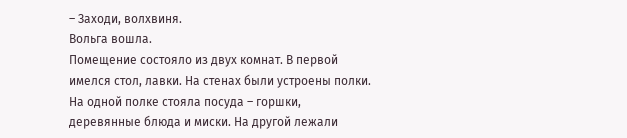– Заходи, волхвиня.
Вольга вошла.
Помещение состояло из двух комнат. В первой имелся стол, лавки. На стенах были устроены полки. На одной полке стояла посуда – горшки, деревянные блюда и миски. На другой лежали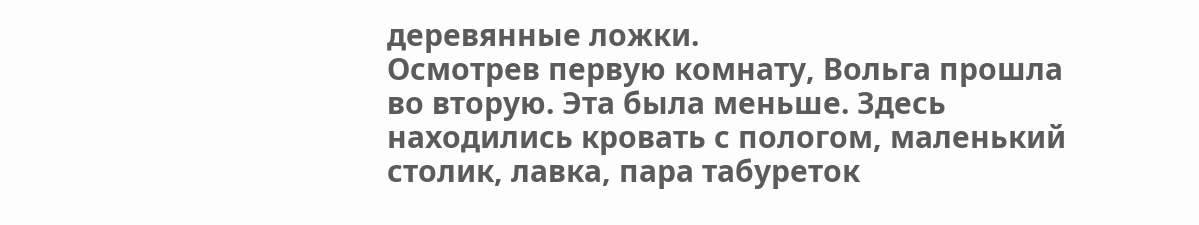деревянные ложки.
Осмотрев первую комнату, Вольга прошла во вторую. Эта была меньше. Здесь находились кровать с пологом, маленький столик, лавка, пара табуреток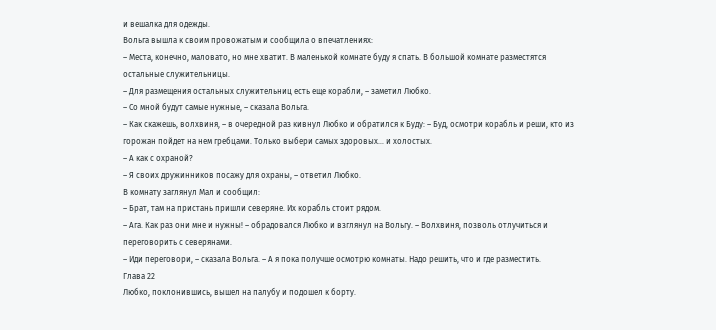и вешалка для одежды.
Вольга вышла к своим провожатым и сообщила о впечатлениях:
– Места, конечно, маловато, но мне хватит. В маленькой комнате буду я спать. В большой комнате разместятся остальные служительницы.
– Для размещения остальных служительниц есть еще корабли, – заметил Любко.
– Со мной будут самые нужные, – сказала Вольга.
– Как скажешь, волхвиня, – в очередной раз кивнул Любко и обратился к Буду: – Буд, осмотри корабль и реши, кто из горожан пойдет на нем гребцами. Только выбери самых здоровых… и холостых.
– А как с охраной?
– Я своих дружинников посажу для охраны, – ответил Любко.
В комнату заглянул Мал и сообщил:
– Брат, там на пристань пришли северяне. Их корабль стоит рядом.
– Ага. Как раз они мне и нужны! – обрадовался Любко и взглянул на Вольгу. – Волхвиня, позволь отлучиться и переговорить с северянами.
– Иди переговори, – сказала Вольга. – А я пока получше осмотрю комнаты. Надо решить, что и где разместить.
Глава 22
Любко, поклонившись, вышел на палубу и подошел к борту.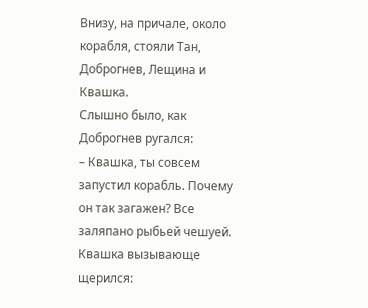Внизу, на причале, около корабля, стояли Тан, Доброгнев, Лещина и Квашка.
Слышно было, как Доброгнев ругался:
– Квашка, ты совсем запустил корабль. Почему он так загажен? Все заляпано рыбьей чешуей.
Квашка вызывающе щерился: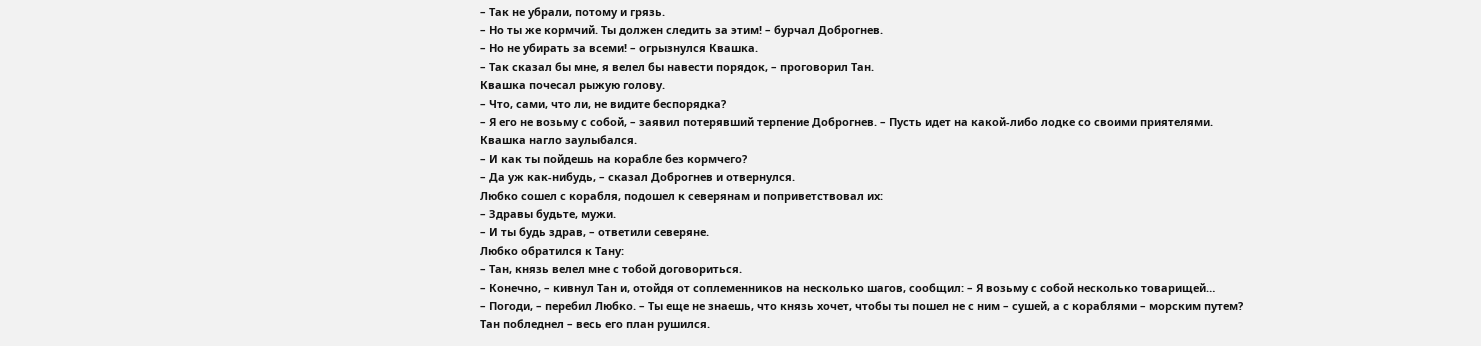– Так не убрали, потому и грязь.
– Но ты же кормчий. Ты должен следить за этим! – бурчал Доброгнев.
– Но не убирать за всеми! – огрызнулся Квашка.
– Так сказал бы мне, я велел бы навести порядок, – проговорил Тан.
Квашка почесал рыжую голову.
– Что, сами, что ли, не видите беспорядка?
– Я его не возьму с собой, – заявил потерявший терпение Доброгнев. – Пусть идет на какой-либо лодке со своими приятелями.
Квашка нагло заулыбался.
– И как ты пойдешь на корабле без кормчего?
– Да уж как-нибудь, – сказал Доброгнев и отвернулся.
Любко сошел с корабля, подошел к северянам и поприветствовал их:
– Здравы будьте, мужи.
– И ты будь здрав, – ответили северяне.
Любко обратился к Тану:
– Тан, князь велел мне с тобой договориться.
– Конечно, – кивнул Тан и, отойдя от соплеменников на несколько шагов, сообщил: – Я возьму с собой несколько товарищей…
– Погоди, – перебил Любко. – Ты еще не знаешь, что князь хочет, чтобы ты пошел не с ним – сушей, а с кораблями – морским путем?
Тан побледнел – весь его план рушился.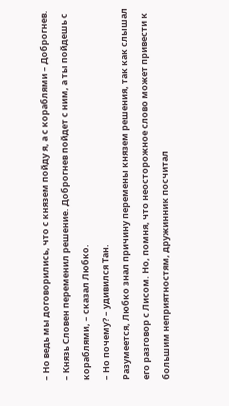– Но ведь мы договорились, что с князем пойду я, а с кораблями – Доброгнев.
– Князь Словен переменил решение. Доброгнев пойдет с ним, а ты пойдешь с кораблями, – сказал Любко.
– Но почему? – удивился Тан.
Разумеется, Любко знал причину перемены князем решения, так как слышал его разговор с Лисом. Но, помня, что неосторожное слово может привести к большим неприятностям, дружинник посчитал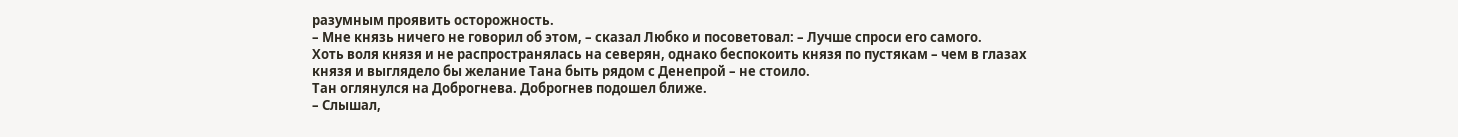разумным проявить осторожность.
– Мне князь ничего не говорил об этом, – сказал Любко и посоветовал: – Лучше спроси его самого.
Хоть воля князя и не распространялась на северян, однако беспокоить князя по пустякам – чем в глазах князя и выглядело бы желание Тана быть рядом с Денепрой – не стоило.
Тан оглянулся на Доброгнева. Доброгнев подошел ближе.
– Слышал,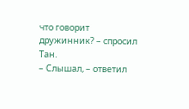что говорит дружинник? – спросил Тан.
– Слышал, – ответил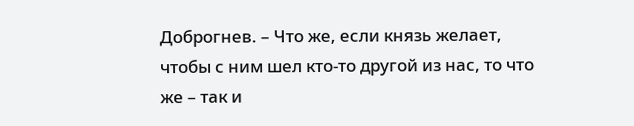Доброгнев. – Что же, если князь желает, чтобы с ним шел кто-то другой из нас, то что же – так и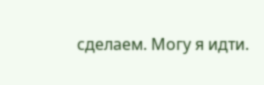сделаем. Могу я идти.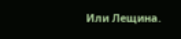Или Лещина.